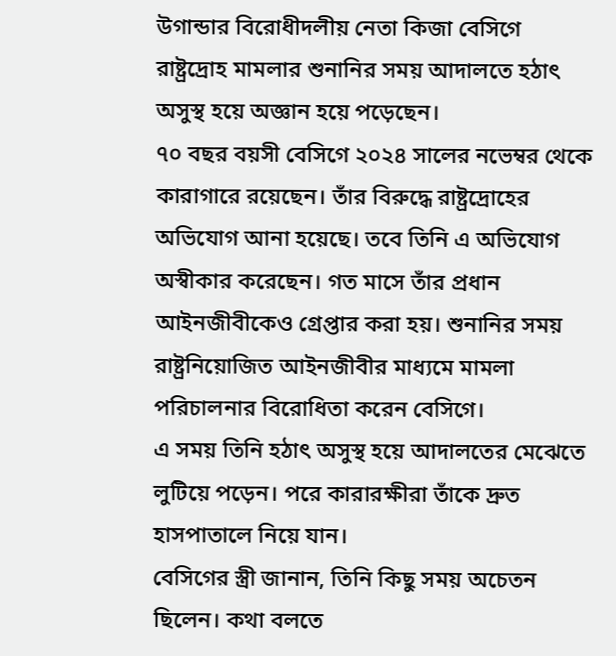উগান্ডার বিরোধীদলীয় নেতা কিজা বেসিগে রাষ্ট্রদ্রোহ মামলার শুনানির সময় আদালতে হঠাৎ অসুস্থ হয়ে অজ্ঞান হয়ে পড়েছেন।
৭০ বছর বয়সী বেসিগে ২০২৪ সালের নভেম্বর থেকে কারাগারে রয়েছেন। তাঁর বিরুদ্ধে রাষ্ট্রদ্রোহের অভিযোগ আনা হয়েছে। তবে তিনি এ অভিযোগ অস্বীকার করেছেন। গত মাসে তাঁর প্রধান আইনজীবীকেও গ্রেপ্তার করা হয়। শুনানির সময় রাষ্ট্রনিয়োজিত আইনজীবীর মাধ্যমে মামলা পরিচালনার বিরোধিতা করেন বেসিগে।
এ সময় তিনি হঠাৎ অসুস্থ হয়ে আদালতের মেঝেতে লুটিয়ে পড়েন। পরে কারারক্ষীরা তাঁকে দ্রুত হাসপাতালে নিয়ে যান।
বেসিগের স্ত্রী জানান, তিনি কিছু সময় অচেতন ছিলেন। কথা বলতে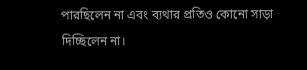পারছিলেন না এবং ব্যথার প্রতিও কোনো সাড়া দিচ্ছিলেন না।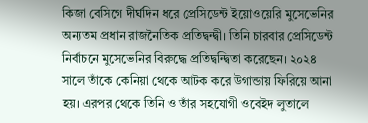কিজা বেসিগে দীর্ঘদিন ধরে প্রেসিডেন্ট ইয়োওয়েরি মুসেভেনির অন্যতম প্রধান রাজনৈতিক প্রতিদ্বন্দ্বী। তিনি চারবার প্রেসিডেন্ট নির্বাচনে মুসেভেনির বিরুদ্ধে প্রতিদ্বন্দ্বিতা করেছেন। ২০২৪ সালে তাঁকে কেনিয়া থেকে আটক করে উগান্ডায় ফিরিয়ে আনা হয়। এরপর থেকে তিনি ও তাঁর সহযোগী ওবেইদ লুতালে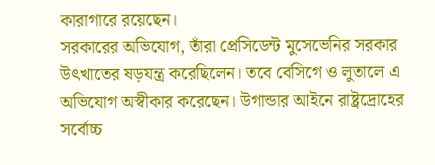কারাগারে রয়েছেন।
সরকারের অভিযোগ, তাঁরা প্রেসিডেন্ট মুসেভেনির সরকার উৎখাতের ষড়যন্ত্র করেছিলেন। তবে বেসিগে ও লুতালে এ অভিযোগ অস্বীকার করেছেন। উগান্ডার আইনে রাষ্ট্রদ্রোহের সর্বোচ্চ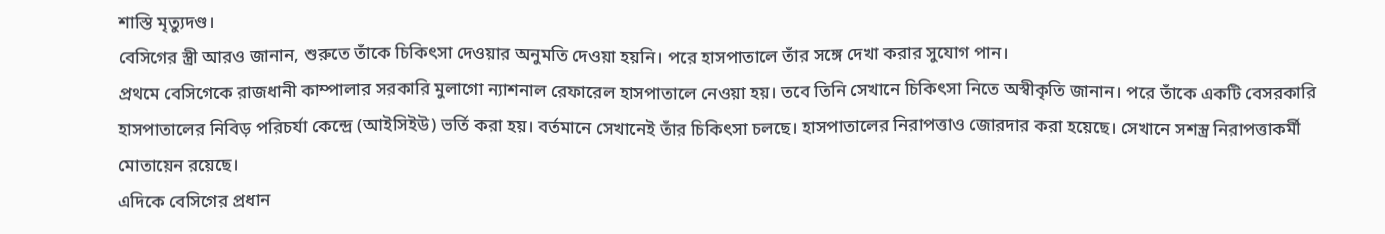শাস্তি মৃত্যুদণ্ড।
বেসিগের স্ত্রী আরও জানান, শুরুতে তাঁকে চিকিৎসা দেওয়ার অনুমতি দেওয়া হয়নি। পরে হাসপাতালে তাঁর সঙ্গে দেখা করার সুযোগ পান।
প্রথমে বেসিগেকে রাজধানী কাম্পালার সরকারি মুলাগো ন্যাশনাল রেফারেল হাসপাতালে নেওয়া হয়। তবে তিনি সেখানে চিকিৎসা নিতে অস্বীকৃতি জানান। পরে তাঁকে একটি বেসরকারি হাসপাতালের নিবিড় পরিচর্যা কেন্দ্রে (আইসিইউ) ভর্তি করা হয়। বর্তমানে সেখানেই তাঁর চিকিৎসা চলছে। হাসপাতালের নিরাপত্তাও জোরদার করা হয়েছে। সেখানে সশস্ত্র নিরাপত্তাকর্মী মোতায়েন রয়েছে।
এদিকে বেসিগের প্রধান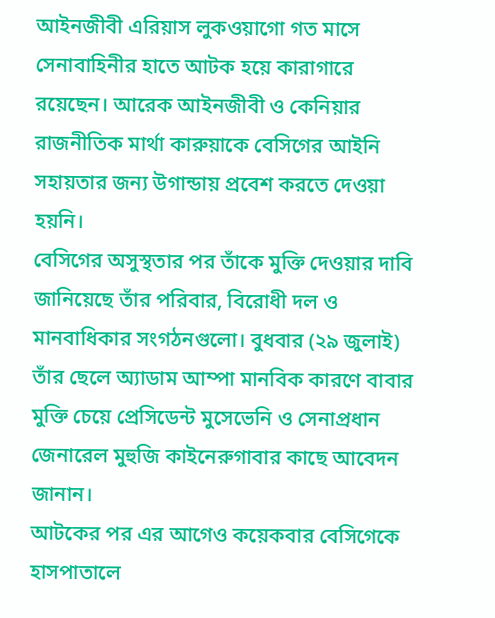আইনজীবী এরিয়াস লুকওয়াগো গত মাসে সেনাবাহিনীর হাতে আটক হয়ে কারাগারে রয়েছেন। আরেক আইনজীবী ও কেনিয়ার রাজনীতিক মার্থা কারুয়াকে বেসিগের আইনি সহায়তার জন্য উগান্ডায় প্রবেশ করতে দেওয়া হয়নি।
বেসিগের অসুস্থতার পর তাঁকে মুক্তি দেওয়ার দাবি জানিয়েছে তাঁর পরিবার, বিরোধী দল ও মানবাধিকার সংগঠনগুলো। বুধবার (২৯ জুলাই) তাঁর ছেলে অ্যাডাম আম্পা মানবিক কারণে বাবার মুক্তি চেয়ে প্রেসিডেন্ট মুসেভেনি ও সেনাপ্রধান জেনারেল মুহুজি কাইনেরুগাবার কাছে আবেদন জানান।
আটকের পর এর আগেও কয়েকবার বেসিগেকে হাসপাতালে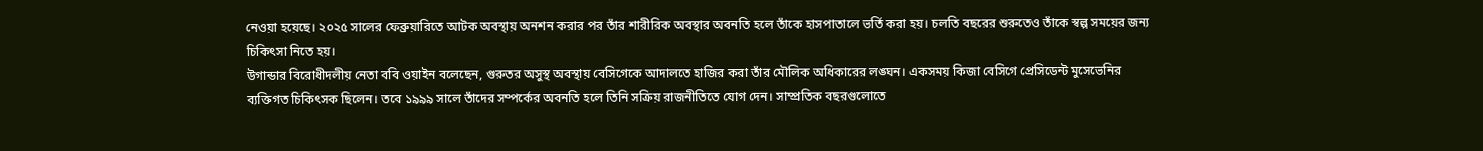নেওয়া হয়েছে। ২০২৫ সালের ফেব্রুয়ারিতে আটক অবস্থায় অনশন করার পর তাঁর শারীরিক অবস্থার অবনতি হলে তাঁকে হাসপাতালে ভর্তি করা হয়। চলতি বছরের শুরুতেও তাঁকে স্বল্প সময়ের জন্য চিকিৎসা নিতে হয়।
উগান্ডার বিরোধীদলীয় নেতা ববি ওয়াইন বলেছেন, গুরুতর অসুস্থ অবস্থায় বেসিগেকে আদালতে হাজির করা তাঁর মৌলিক অধিকারের লঙ্ঘন। একসময় কিজা বেসিগে প্রেসিডেন্ট মুসেভেনির ব্যক্তিগত চিকিৎসক ছিলেন। তবে ১৯৯৯ সালে তাঁদের সম্পর্কের অবনতি হলে তিনি সক্রিয় রাজনীতিতে যোগ দেন। সাম্প্রতিক বছরগুলোতে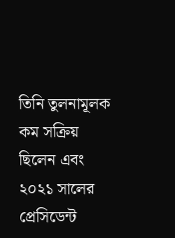তিনি তুলনামূলক কম সক্রিয় ছিলেন এবং ২০২১ সালের প্রেসিডেন্ট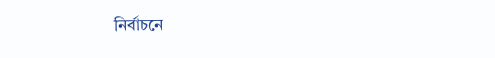নির্বাচনে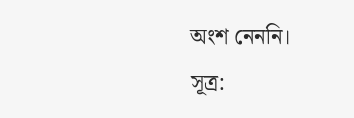অংশ নেননি।
সূত্র: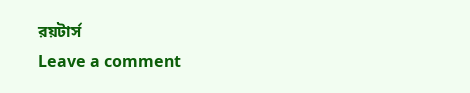রয়টার্স
Leave a comment